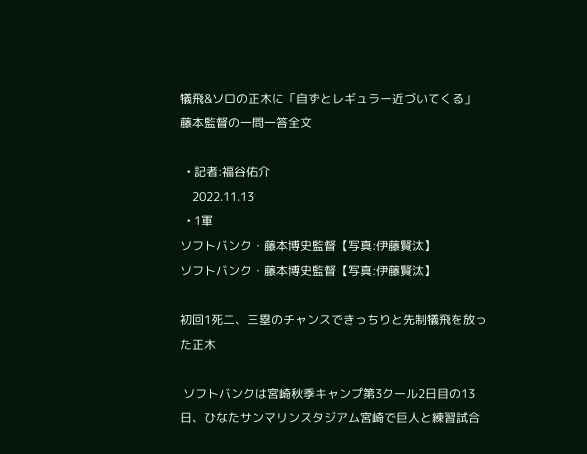犠飛&ソロの正木に「自ずとレギュラー近づいてくる」 藤本監督の一問一答全文

  • 記者:福谷佑介
    2022.11.13
  • 1軍
ソフトバンク・藤本博史監督【写真:伊藤賢汰】
ソフトバンク・藤本博史監督【写真:伊藤賢汰】

初回1死二、三塁のチャンスできっちりと先制犠飛を放った正木

 ソフトバンクは宮崎秋季キャンプ第3クール2日目の13日、ひなたサンマリンスタジアム宮崎で巨人と練習試合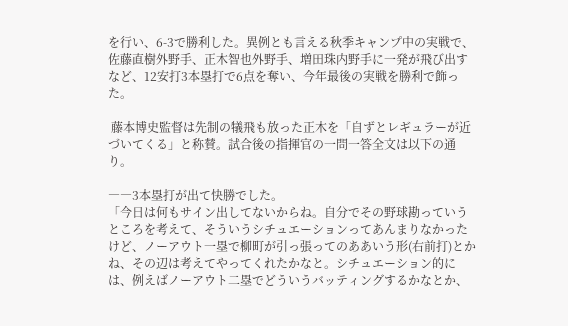を行い、6-3で勝利した。異例とも言える秋季キャンプ中の実戦で、佐藤直樹外野手、正木智也外野手、増田珠内野手に一発が飛び出すなど、12安打3本塁打で6点を奪い、今年最後の実戦を勝利で飾った。

 藤本博史監督は先制の犠飛も放った正木を「自ずとレギュラーが近づいてくる」と称賛。試合後の指揮官の一問一答全文は以下の通り。

――3本塁打が出て快勝でした。
「今日は何もサイン出してないからね。自分でその野球勘っていうところを考えて、そういうシチュエーションってあんまりなかったけど、ノーアウト一塁で柳町が引っ張ってのああいう形(右前打)とかね、その辺は考えてやってくれたかなと。シチュエーション的には、例えばノーアウト二塁でどういうバッティングするかなとか、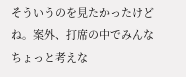そういうのを見たかったけどね。案外、打席の中でみんなちょっと考えな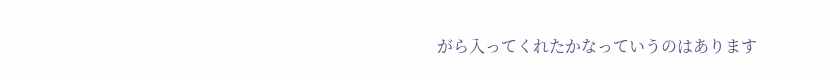がら入ってくれたかなっていうのはあります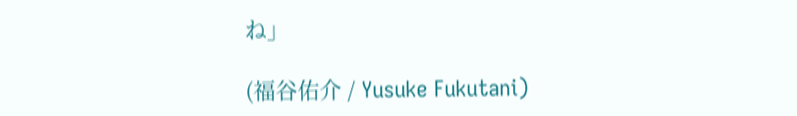ね」

(福谷佑介 / Yusuke Fukutani)